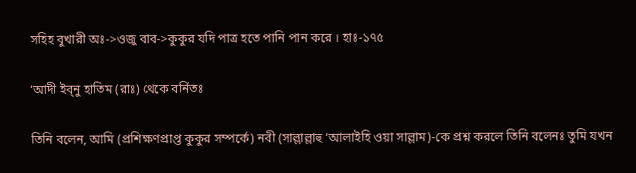সহিহ বুখারী অঃ->ওজু বাব->কুকুর যদি পাত্র হতে পানি পান করে । হাঃ-১৭৫

‘আদী ইব্‌নু হাতিম (রাঃ) থেকে বর্নিতঃ

তিনি বলেন, আমি (প্রশিক্ষণপ্রাপ্ত কুকুর সম্পর্কে) নবী (সাল্লাল্লাহু ‘আলাইহি ওয়া সাল্লাম)-কে প্রশ্ন করলে তিনি বলেনঃ তুমি যখন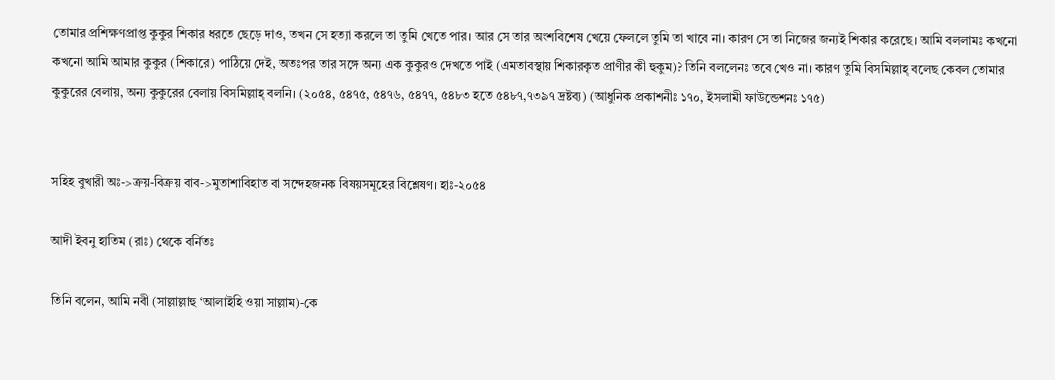তোমার প্রশিক্ষণপ্রাপ্ত কুকুর শিকার ধরতে ছেড়ে দাও, তখন সে হত্যা করলে তা তুমি খেতে পার। আর সে তার অংশবিশেষ খেয়ে ফেললে তুমি তা খাবে না। কারণ সে তা নিজের জন্যই শিকার করেছে। আমি বললামঃ কখনো কখনো আমি আমার কুকুর (শিকারে) পাঠিয়ে দেই, অতঃপর তার সঙ্গে অন্য এক কুকুরও দেখতে পাই (এমতাবস্থায় শিকারকৃত প্রাণীর কী হুকুম)? তিনি বললেনঃ তবে খেও না। কারণ তুমি বিসমিল্লাহ্‌ বলেছ কেবল তোমার কুকুরের বেলায়, অন্য কুকুরের বেলায় বিসমিল্লাহ্‌ বলনি। (২০৫৪, ৫৪৭৫, ৫৪৭৬, ৫৪৭৭, ৫৪৮৩ হতে ৫৪৮৭,৭৩৯৭ দ্রষ্টব্য) (আধুনিক প্রকাশনীঃ ১৭০, ইসলামী ফাউন্ডেশনঃ ১৭৫)


সহিহ বুখারী অঃ->ক্রয়-বিক্রয় বাব->মুতাশাবিহাত বা সন্দেহজনক বিষয়সমূহের বিশ্লেষণ। হাঃ-২০৫৪

আদী ইবনু হাতিম (রাঃ) থেকে বর্নিতঃ

তিনি বলেন, আমি নবী (সাল্লাল্লাহু ‘আলাইহি ওয়া সাল্লাম)-কে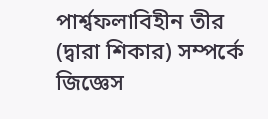পার্শ্বফলাবিহীন তীর (দ্বারা শিকার) সম্পর্কে জিজ্ঞেস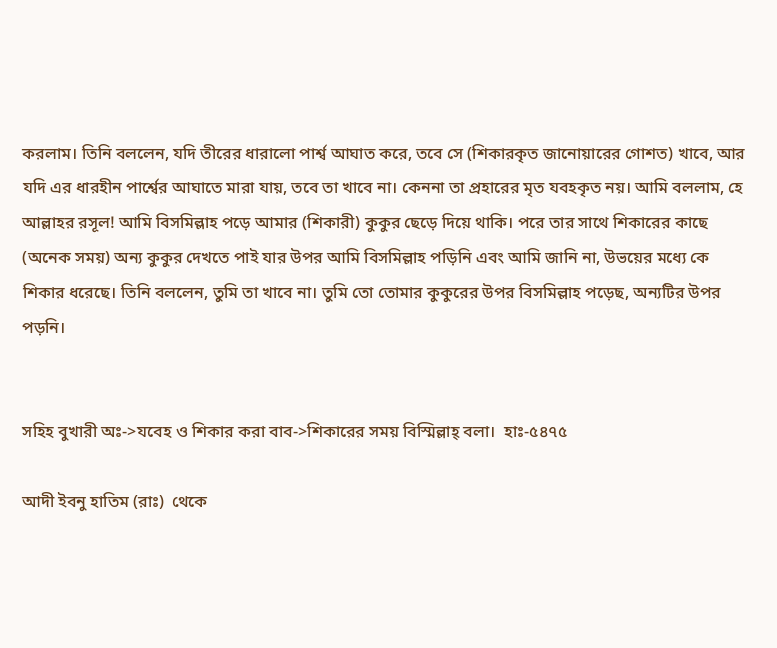করলাম। তিনি বললেন, যদি তীরের ধারালো পার্শ্ব আঘাত করে, তবে সে (শিকারকৃত জানোয়ারের গোশত) খাবে, আর যদি এর ধারহীন পার্শ্বের আঘাতে মারা যায়, তবে তা খাবে না। কেননা তা প্রহারের মৃত যবহকৃত নয়। আমি বললাম, হে আল্লাহর রসূল! আমি বিসমিল্লাহ পড়ে আমার (শিকারী) কুকুর ছেড়ে দিয়ে থাকি। পরে তার সাথে শিকারের কাছে (অনেক সময়) অন্য কুকুর দেখতে পাই যার উপর আমি বিসমিল্লাহ পড়িনি এবং আমি জানি না, উভয়ের মধ্যে কে শিকার ধরেছে। তিনি বললেন, তুমি তা খাবে না। তুমি তো তোমার কুকুরের উপর বিসমিল্লাহ পড়েছ, অন্যটির উপর পড়নি।


সহিহ বুখারী অঃ->যবেহ ও শিকার করা বাব->শিকারের সময় বিস্মিল্লাহ্ বলা।  হাঃ-৫৪৭৫

আদী ইবনু হাতিম (রাঃ)  থেকে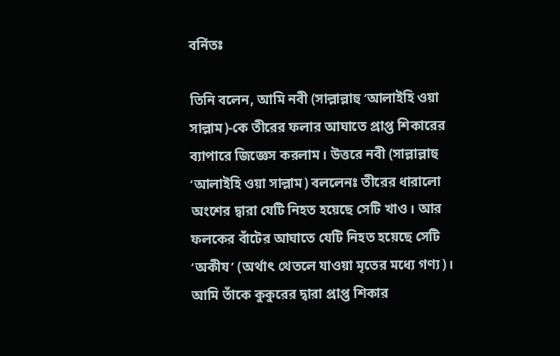বর্নিতঃ

তিনি বলেন, আমি নবী (সাল্লাল্লাহু ‘আলাইহি ওয়া সাল্লাম)-কে তীরের ফলার আঘাতে প্রাপ্ত শিকারের ব্যাপারে জিজ্ঞেস করলাম। উত্তরে নবী (সাল্লাল্লাহু ‘আলাইহি ওয়া সাল্লাম) বললেনঃ তীরের ধারালো অংশের দ্বারা যেটি নিহত হয়েছে সেটি খাও। আর ফলকের বাঁটের আঘাতে যেটি নিহত হয়েছে সেটি ‘অকীয’ (অর্থাৎ থেতলে যাওয়া মৃতের মধ্যে গণ্য)। আমি তাঁকে কুকুরের দ্বারা প্রাপ্ত শিকার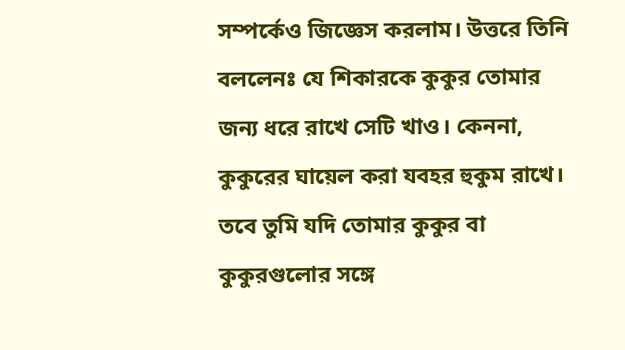সম্পর্কেও জিজ্ঞেস করলাম। উত্তরে তিনি বললেনঃ যে শিকারকে কুকুর তোমার জন্য ধরে রাখে সেটি খাও। কেননা, কুকুরের ঘায়েল করা যবহর হুকুম রাখে। তবে তুমি যদি তোমার কুকুর বা কুকুরগুলোর সঙ্গে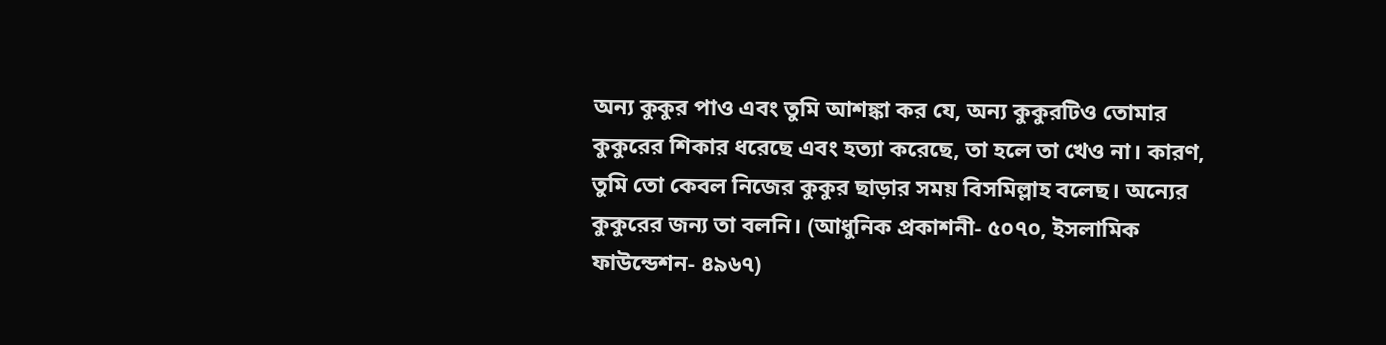অন্য কুকুর পাও এবং তুমি আশঙ্কা কর যে, অন্য কুকুরটিও তোমার কুকুরের শিকার ধরেছে এবং হত্যা করেছে, তা হলে তা খেও না। কারণ, তুমি তো কেবল নিজের কুকুর ছাড়ার সময় বিসমিল্লাহ বলেছ। অন্যের কুকুরের জন্য তা বলনি। (আধুনিক প্রকাশনী- ৫০৭০, ইসলামিক ফাউন্ডেশন- ৪৯৬৭)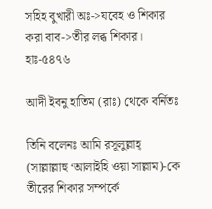সহিহ বুখারী অঃ->যবেহ ও শিকার করা বাব->তীর লব্ধ শিকার। হাঃ-৫৪৭৬

আদী ইবনু হাতিম (রাঃ) থেকে বর্নিতঃ

তিনি বলেনঃ আমি রসূলুল্লাহ্‌ (সাল্লাল্লাহু ‘আলাইহি ওয়া সাল্লাম)-কে তীরের শিকার সম্পর্কে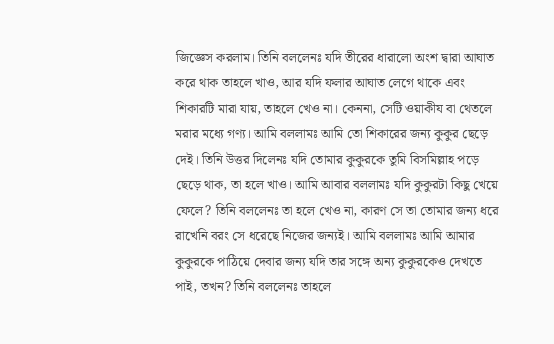জিজ্ঞেস করলাম। তিনি বললেনঃ যদি তীরের ধারালো অংশ দ্বারা আঘাত করে থাক তাহলে খাও, আর যদি ফলার আঘাত লেগে থাকে এবং শিকারটি মারা যায়, তাহলে খেও না। কেননা, সেটি ওয়াকীয বা থেতলে মরার মধ্যে গণ্য। আমি বললামঃ আমি তো শিকারের জন্য কুকুর ছেড়ে দেই। তিনি উত্তর দিলেনঃ যদি তোমার কুকুরকে তুমি বিসমিল্লাহ পড়ে ছেড়ে থাক, তা হলে খাও। আমি আবার বললামঃ যদি কুকুরটা কিছু খেয়ে ফেলে? তিনি বললেনঃ তা হলে খেও না, কারণ সে তা তোমার জন্য ধরে রাখেনি বরং সে ধরেছে নিজের জন্যই। আমি বললামঃ আমি আমার কুকুরকে পাঠিয়ে দেবার জন্য যদি তার সঙ্গে অন্য কুকুরকেও দেখতে পাই, তখন? তিনি বললেনঃ তাহলে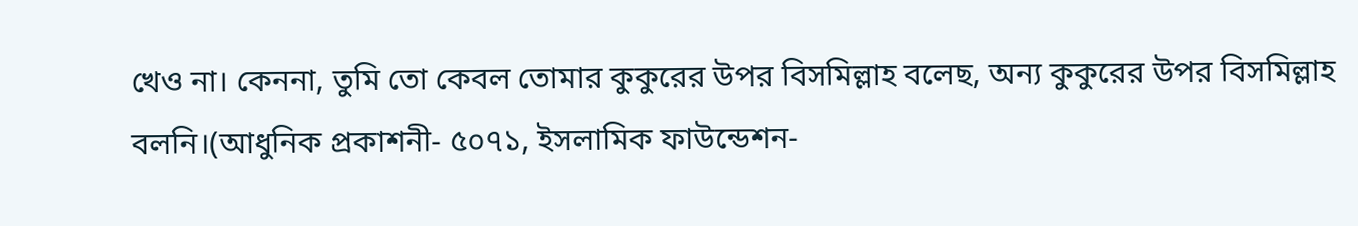খেও না। কেননা, তুমি তো কেবল তোমার কুকুরের উপর বিসমিল্লাহ বলেছ, অন্য কুকুরের উপর বিসমিল্লাহ বলনি।(আধুনিক প্রকাশনী- ৫০৭১, ইসলামিক ফাউন্ডেশন-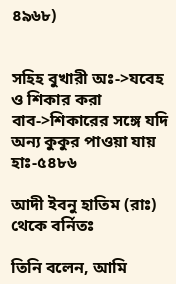৪৯৬৮)


সহিহ বুখারী অঃ->যবেহ ও শিকার করা বাব->শিকারের সঙ্গে যদি অন্য কুকুর পাওয়া যায় হাঃ-৫৪৮৬

আদী ইবনু হাতিম (রাঃ) থেকে বর্নিতঃ

তিনি বলেন, আমি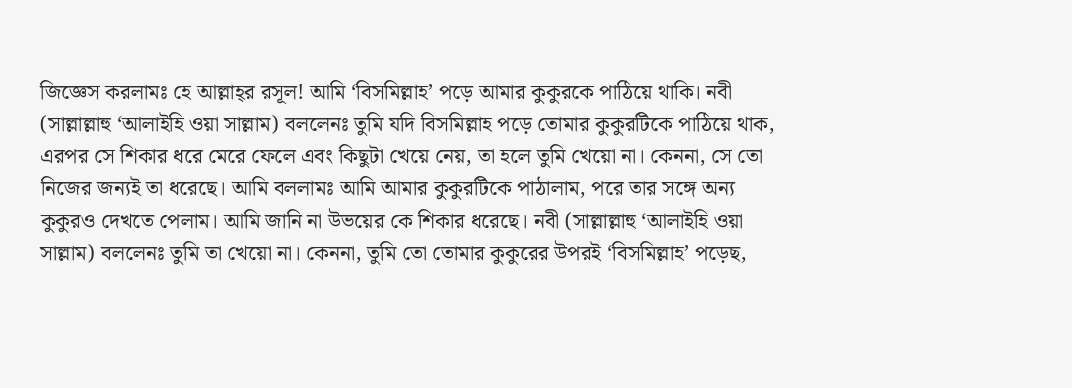জিজ্ঞেস করলামঃ হে আল্লাহ্‌র রসূল! আমি ‘বিসমিল্লাহ’ পড়ে আমার কুকুরকে পাঠিয়ে থাকি। নবী (সাল্লাল্লাহু ‘আলাইহি ওয়া সাল্লাম) বললেনঃ তুমি যদি বিসমিল্লাহ পড়ে তোমার কুকুরটিকে পাঠিয়ে থাক, এরপর সে শিকার ধরে মেরে ফেলে এবং কিছুটা খেয়ে নেয়, তা হলে তুমি খেয়ো না। কেননা, সে তো নিজের জন্যই তা ধরেছে। আমি বললামঃ আমি আমার কুকুরটিকে পাঠালাম, পরে তার সঙ্গে অন্য কুকুরও দেখতে পেলাম। আমি জানি না উভয়ের কে শিকার ধরেছে। নবী (সাল্লাল্লাহু ‘আলাইহি ওয়া সাল্লাম) বললেনঃ তুমি তা খেয়ো না। কেননা, তুমি তো তোমার কুকুরের উপরই ‘বিসমিল্লাহ’ পড়েছ,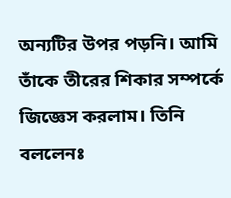অন্যটির উপর পড়নি। আমি তাঁকে তীরের শিকার সম্পর্কে জিজ্ঞেস করলাম। তিনি বললেনঃ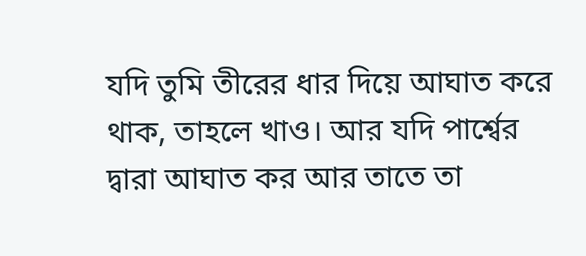যদি তুমি তীরের ধার দিয়ে আঘাত করে থাক, তাহলে খাও। আর যদি পার্শ্বের দ্বারা আঘাত কর আর তাতে তা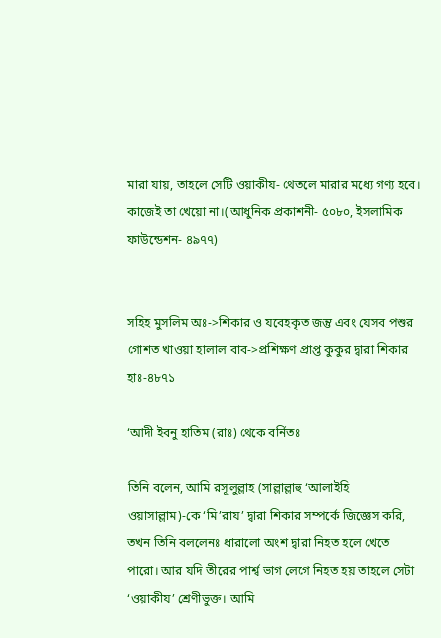মারা যায়, তাহলে সেটি ওয়াকীয- থেতলে মারার মধ্যে গণ্য হবে। কাজেই তা খেয়ো না।(আধুনিক প্রকাশনী- ৫০৮০, ইসলামিক ফাউন্ডেশন- ৪৯৭৭)


সহিহ মুসলিম অঃ->শিকার ও যবেহকৃত জন্তু এবং যেসব পশুর গোশত খাওয়া হালাল বাব->প্রশিক্ষণ প্রাপ্ত কুকুর দ্বারা শিকার হাঃ-৪৮৭১

‘আদী ইবনু হাতিম (রাঃ) থেকে বর্নিতঃ

তিনি বলেন, আমি রসূলুল্লাহ (সাল্লাল্লাহু ‘আলাইহি ওয়াসাল্লাম)-কে ‘মি’রায’ দ্বারা শিকার সম্পর্কে জিজ্ঞেস করি, তখন তিনি বললেনঃ ধারালো অংশ দ্বারা নিহত হলে খেতে পারো। আর যদি তীরের পার্শ্ব ভাগ লেগে নিহত হয় তাহলে সেটা ‘ওয়াকীয’ শ্রেণীভুক্ত। আমি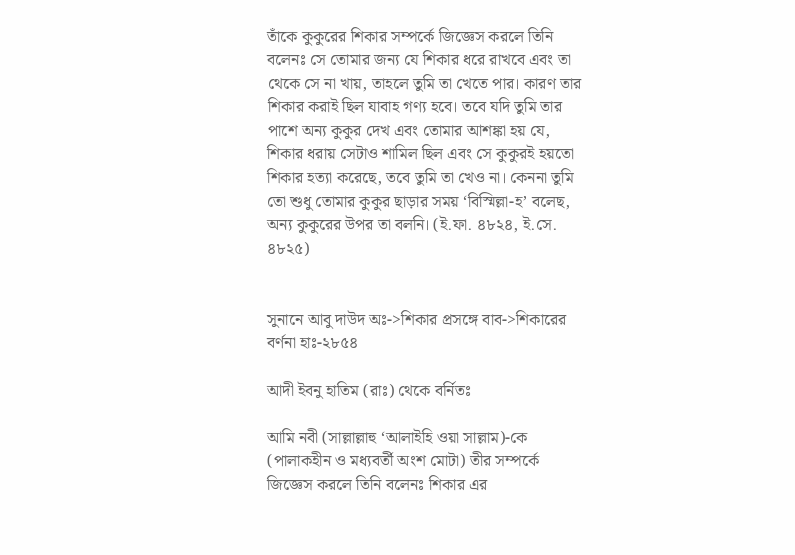তাঁকে কুকুরের শিকার সম্পর্কে জিজ্ঞেস করলে তিনি বলেনঃ সে তোমার জন্য যে শিকার ধরে রাখবে এবং তা থেকে সে না খায়, তাহলে তুমি তা খেতে পার। কারণ তার শিকার করাই ছিল যাবাহ গণ্য হবে। তবে যদি তুমি তার পাশে অন্য কুকুর দেখ এবং তোমার আশঙ্কা হয় যে, শিকার ধরায় সেটাও শামিল ছিল এবং সে কুকুরই হয়তো শিকার হত্যা করেছে, তবে তুমি তা খেও না। কেননা তুমি তো শুধু তোমার কুকুর ছাড়ার সময় ‘বিস্মিল্লা-হ’ বলেছ, অন্য কুকুরের উপর তা বলনি। (ই.ফা. ৪৮২৪, ই.সে. ৪৮২৫)


সুনানে আবু দাউদ অঃ->শিকার প্রসঙ্গে বাব->শিকারের বর্ণনা হাঃ-২৮৫৪

আদী ইবনু হাতিম (রাঃ) থেকে বর্নিতঃ

আমি নবী (সাল্লাল্লাহু ‘আলাইহি ওয়া সাল্লাম)-কে (পালাকহীন ও মধ্যবর্তী অংশ মোটা) তীর সম্পর্কে জিজ্ঞেস করলে তিনি বলেনঃ শিকার এর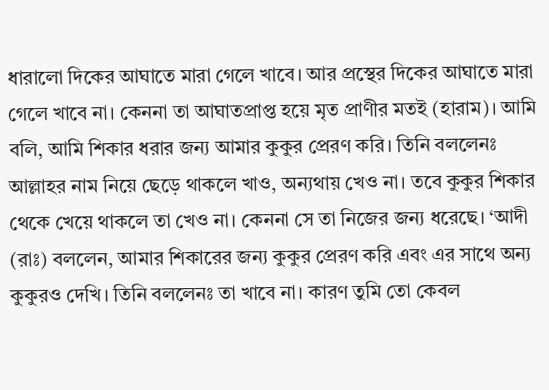ধারালো দিকের আঘাতে মারা গেলে খাবে। আর প্রস্থের দিকের আঘাতে মারা গেলে খাবে না। কেননা তা আঘাতপ্রাপ্ত হয়ে মৃত প্রাণীর মতই (হারাম)। আমি বলি, আমি শিকার ধরার জন্য আমার কুকুর প্রেরণ করি। তিনি বললেনঃ আল্লাহর নাম নিয়ে ছেড়ে থাকলে খাও, অন্যথায় খেও না। তবে কুকুর শিকার থেকে খেয়ে থাকলে তা খেও না। কেননা সে তা নিজের জন্য ধরেছে। ‘আদী (রাঃ) বললেন, আমার শিকারের জন্য কুকুর প্রেরণ করি এবং এর সাথে অন্য কুকুরও দেখি। তিনি বললেনঃ তা খাবে না। কারণ তুমি তো কেবল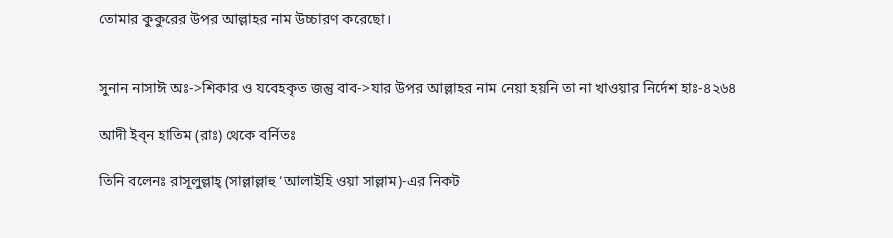তোমার কুকুরের উপর আল্লাহর নাম উচ্চারণ করেছো।


সুনান নাসাঈ অঃ->শিকার ও যবেহকৃত জন্তু বাব->যার উপর আল্লাহর নাম নেয়া হয়নি তা না খাওয়ার নির্দেশ হাঃ-৪২৬৪

আদী ইব্‌ন হাতিম (রাঃ) থেকে বর্নিতঃ

তিনি বলেনঃ রাসূলুল্লাহ্‌ (সাল্লাল্লাহু ‘আলাইহি ওয়া সাল্লাম)-এর নিকট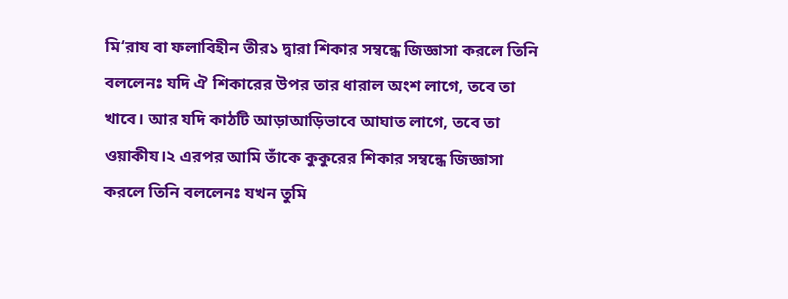মি‘রায বা ফলাবিহীন তীর১ দ্বারা শিকার সম্বন্ধে জিজ্ঞাসা করলে তিনি বললেনঃ যদি ঐ শিকারের উপর তার ধারাল অংশ লাগে, তবে তা খাবে। আর যদি কাঠটি আড়াআড়িভাবে আঘাত লাগে, তবে তা ওয়াকীয।২ এরপর আমি তাঁকে কুকুরের শিকার সম্বন্ধে জিজ্ঞাসা করলে তিনি বললেনঃ যখন তুমি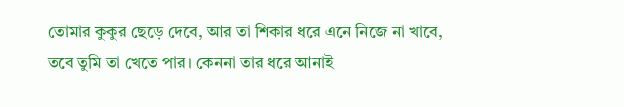তোমার কুকুর ছেড়ে দেবে, আর তা শিকার ধরে এনে নিজে না খাবে, তবে তুমি তা খেতে পার। কেননা তার ধরে আনাই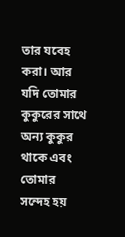তার যবেহ করা। আর যদি তোমার কুকুরের সাথে অন্য কুকুর থাকে এবং তোমার সন্দেহ হয়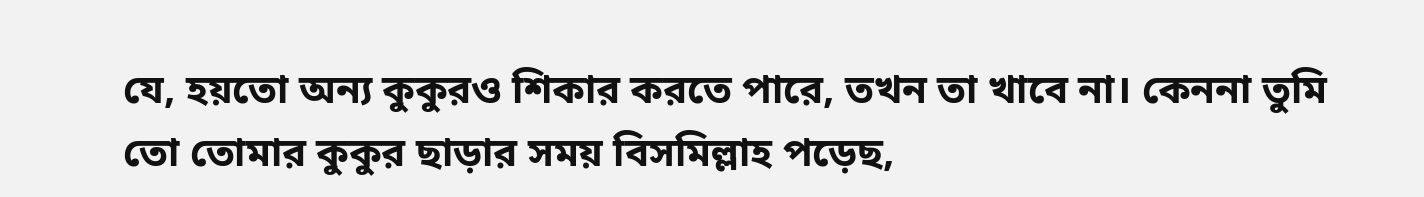যে, হয়তো অন্য কুকুরও শিকার করতে পারে, তখন তা খাবে না। কেননা তুমি তো তোমার কুকুর ছাড়ার সময় বিসমিল্লাহ পড়েছ,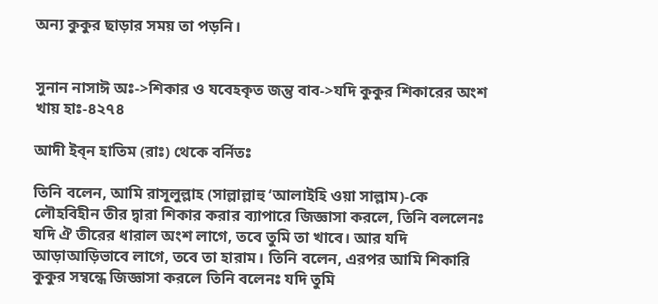অন্য কুকুর ছাড়ার সময় তা পড়নি।


সুনান নাসাঈ অঃ->শিকার ও যবেহকৃত জন্তু বাব->যদি কুকুর শিকারের অংশ খায় হাঃ-৪২৭৪

আদী ইব্‌ন হাতিম (রাঃ) থেকে বর্নিতঃ

তিনি বলেন, আমি রাসূলুল্লাহ (সাল্লাল্লাহু ‘আলাইহি ওয়া সাল্লাম)-কে লৌহবিহীন তীর দ্বারা শিকার করার ব্যাপারে জিজ্ঞাসা করলে, তিনি বললেনঃ যদি ঐ তীরের ধারাল অংশ লাগে, তবে তুমি তা খাবে। আর যদি আড়াআড়িভাবে লাগে, তবে তা হারাম। তিনি বলেন, এরপর আমি শিকারি কুকুর সম্বন্ধে জিজ্ঞাসা করলে তিনি বলেনঃ যদি তুমি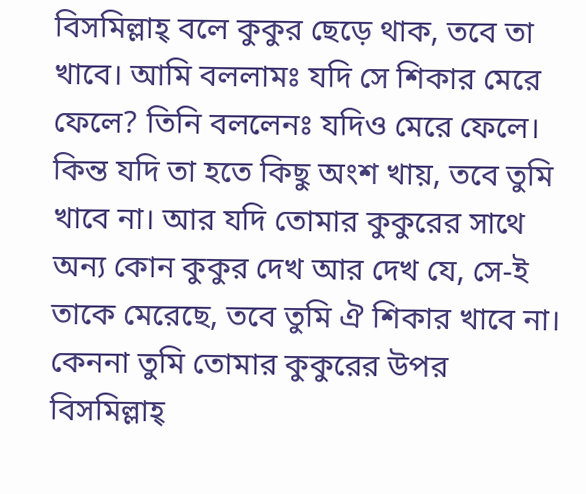বিসমিল্লাহ্‌ বলে কুকুর ছেড়ে থাক, তবে তা খাবে। আমি বললামঃ যদি সে শিকার মেরে ফেলে? তিনি বললেনঃ যদিও মেরে ফেলে। কিন্ত যদি তা হতে কিছু অংশ খায়, তবে তুমি খাবে না। আর যদি তোমার কুকুরের সাথে অন্য কোন কুকুর দেখ আর দেখ যে, সে-ই তাকে মেরেছে, তবে তুমি ঐ শিকার খাবে না। কেননা তুমি তোমার কুকুরের উপর বিসমিল্লাহ্‌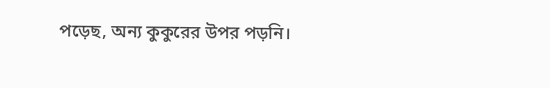পড়েছ, অন্য কুকুরের উপর পড়নি।